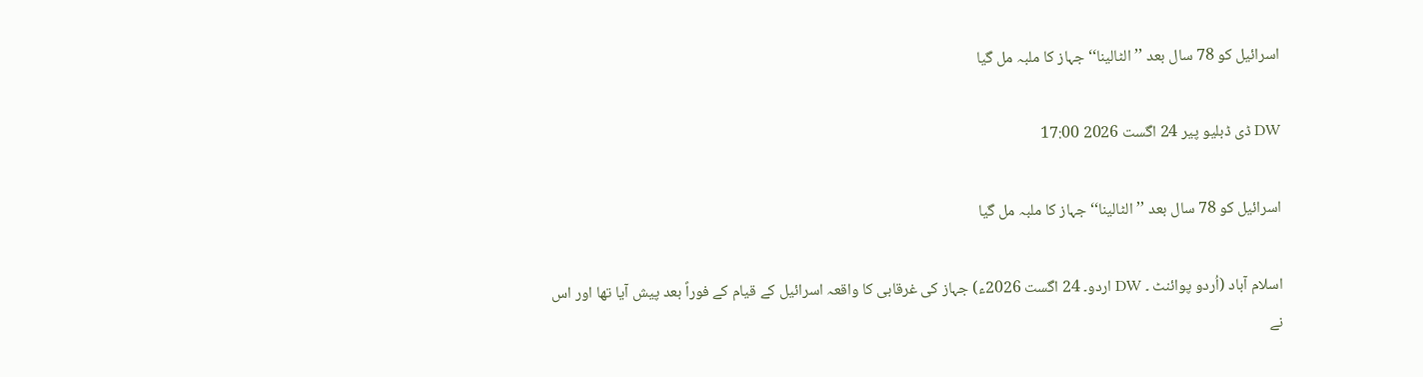اسرائیل کو 78 سال بعد ’’الٹالینا‘‘ جہاز کا ملبہ مل گیا

DW ڈی ڈبلیو پیر 24 اگست 2026 17:00

اسرائیل کو 78 سال بعد ’’الٹالینا‘‘ جہاز کا ملبہ مل گیا

اسلام آباد (اُردو پوائنٹ ۔ DW اردو۔ 24 اگست 2026ء) جہاز کی غرقابی کا واقعہ اسرائیل کے قیام کے فوراً بعد پیش آیا تھا اور اس نے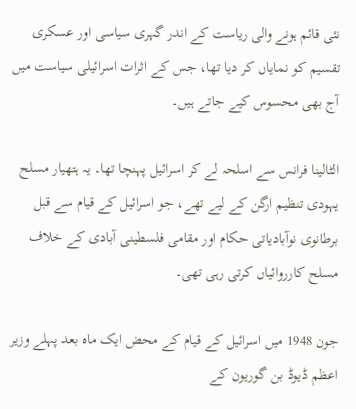نئی قائم ہونے والی ریاست کے اندر گہری سیاسی اور عسکری تقسیم کو نمایاں کر دیا تھا، جس کے اثرات اسرائیلی سیاست میں آج بھی محسوس کیے جاتے ہیں۔

الٹالینا فرانس سے اسلحہ لے کر اسرائیل پہنچا تھا۔ یہ ہتھیار مسلح یہودی تنظیم ارگن کے لیے تھے، جو اسرائیل کے قیام سے قبل برطانوی نوآبادیاتی حکام اور مقامی فلسطینی آبادی کے خلاف مسلح کارروائیاں کرتی رہی تھی۔

جون 1948 میں اسرائیل کے قیام کے محض ایک ماہ بعد پہلے وزیر اعظم ڈیوڈ بن گوریون کے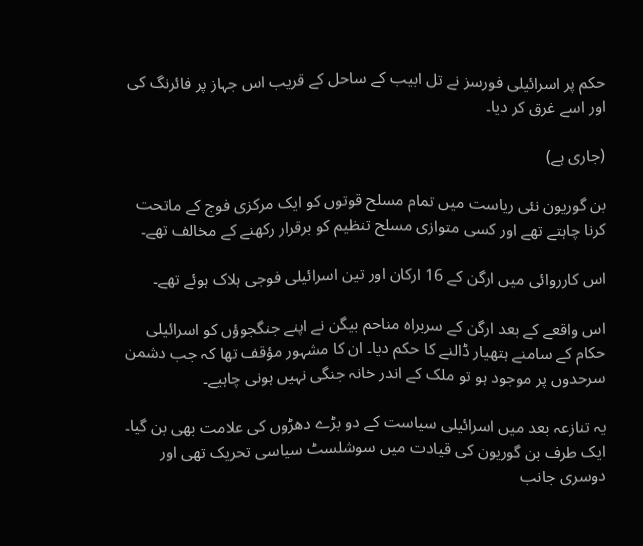حکم پر اسرائیلی فورسز نے تل ابیب کے ساحل کے قریب اس جہاز پر فائرنگ کی اور اسے غرق کر دیا۔

(جاری ہے)

بن گوریون نئی ریاست میں تمام مسلح قوتوں کو ایک مرکزی فوج کے ماتحت کرنا چاہتے تھے اور کسی متوازی مسلح تنظیم کو برقرار رکھنے کے مخالف تھے۔

اس کارروائی میں ارگن کے 16 ارکان اور تین اسرائیلی فوجی ہلاک ہوئے تھے۔

اس واقعے کے بعد ارگن کے سربراہ مناحم بیگن نے اپنے جنگجوؤں کو اسرائیلی حکام کے سامنے ہتھیار ڈالنے کا حکم دیا۔ ان کا مشہور مؤقف تھا کہ جب دشمن سرحدوں پر موجود ہو تو ملک کے اندر خانہ جنگی نہیں ہونی چاہیے۔

یہ تنازعہ بعد میں اسرائیلی سیاست کے دو بڑے دھڑوں کی علامت بھی بن گیا۔ ایک طرف بن گوریون کی قیادت میں سوشلسٹ سیاسی تحریک تھی اور دوسری جانب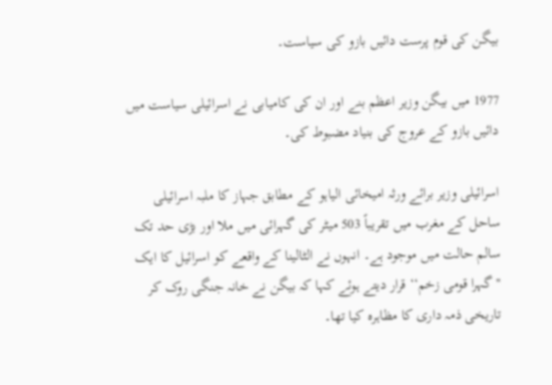بیگن کی قوم پرست دائیں بازو کی سیاست۔

1977 میں بیگن وزیر اعظم بنے اور ان کی کامیابی نے اسرائیلی سیاست میں دائیں بازو کے عروج کی بنیاد مضبوط کی۔

اسرائیلی وزیر برائے ورثہ امیخائی الیاہو کے مطابق جہاز کا ملبہ اسرائیلی ساحل کے مغرب میں تقریباً 503 میٹر کی گہرائی میں ملا اور بڑی حد تک سالم حالت میں موجود ہے۔ انہوں نے الٹالینا کے واقعے کو اسرائیل کا ایک ''گہرا قومی زخم‘‘ قرار دیتے ہوئے کہا کہ بیگن نے خانہ جنگی روک کر تاریخی ذمہ داری کا مظاہرہ کیا تھا۔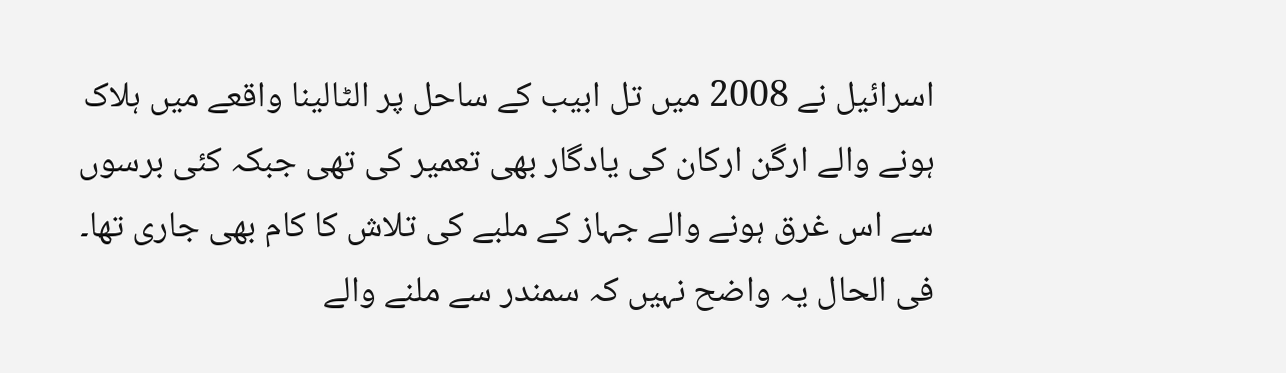اسرائیل نے 2008 میں تل ابیب کے ساحل پر الٹالینا واقعے میں ہلاک ہونے والے ارگن ارکان کی یادگار بھی تعمیر کی تھی جبکہ کئی برسوں سے اس غرق ہونے والے جہاز کے ملبے کی تلاش کا کام بھی جاری تھا۔ فی الحال یہ واضح نہیں کہ سمندر سے ملنے والے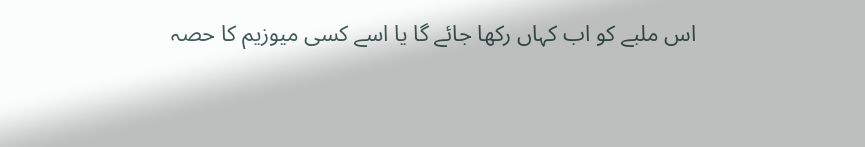اس ملبے کو اب کہاں رکھا جائے گا یا اسے کسی میوزیم کا حصہ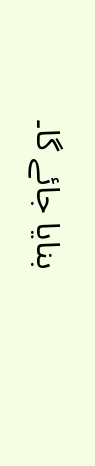بنایا جائے گا۔